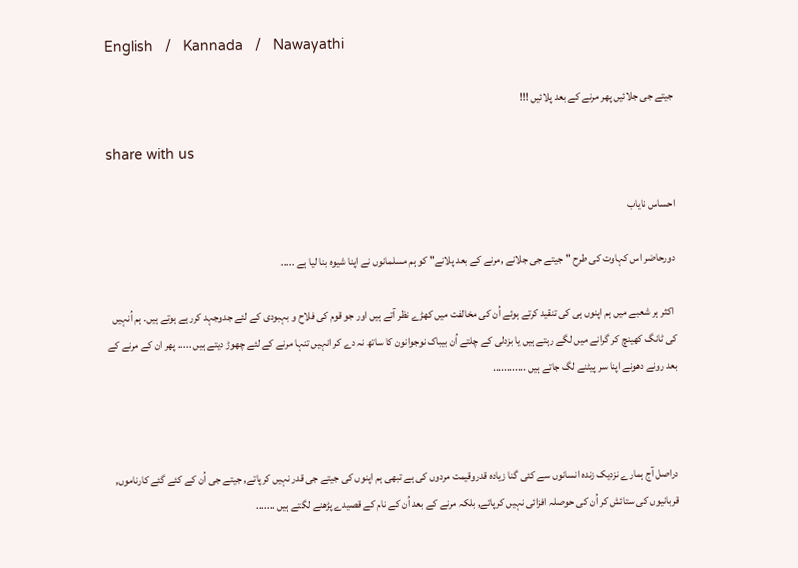English   /   Kannada   /   Nawayathi

جیتے جی جلائیں پھر مرنے کے بعد پلائیں !!!

share with us

احساس نایاب

دورحاضر اس کہاوت کی طرح "جیتے جی جلانے ,مرنے کے بعد پلانے" کو ہم مسلمانوں نے اپنا شیوہ بنا لیا ہے .....

 اکثر ہر شعبے میں ہم اپنوں ہی کی تنقید کرتے ہوئے اُن کی مخالفت میں کھڑے نظر آتے ہیں اور جو قوم کی فلاح و بہبودی کے لئے جدوجہد کررہے ہوتے ہیں. ہم اُنہیں کی ٹانگ کھینچ کر گرانے میں لگے رہتے ہیں یا بزدلی کے چلتے اُن بیباک نوجوانون کا ساتھ نہ دے کر انہیں تنہا مرنے کے لئے چھوڑ دیتے ہیں ..... پھر ان کے مرنے کے بعد رونے دھونے اپنا سر پیٹنے لگ جاتے ہیں ............



دراصل آج ہمارے نزدیک زندہ انسانوں سے کئی گنا زیادہ قدروقیمت مردوں کی ہے تبھی ہم اپنوں کی جیتے جی قدر نہیں کرپاتے, جیتے جی اُن کے کئے گئے کارناموں, قربانیوں کی ستائش کر اُن کی حوصلہ افزائی نہیں کرپاتے, بلکہ مرنے کے بعد اُن کے نام کے قصیدے پڑھنے لگتے ہیں .......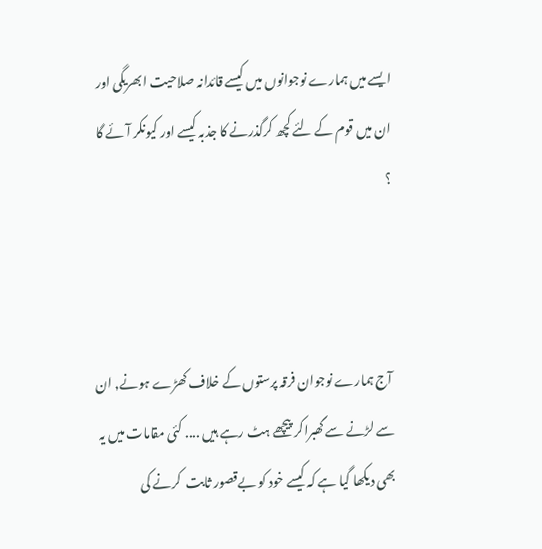ایسے میں ہمارے نوجوانوں میں کیسے قائدانہ صلاحیت ابھریگی اور ان میں قوم کے لئے کچھ کرگذرنے کا جذبہ کیسے اور کیونکر آئے گا ؟



 آج ہمارے نوجوان فرقہ پرستوں کے خلاف کھڑے ہونے, ان سے لڑنے سے گھبراکر پیچھے ہٹ رہے ہیں .... کئی مقامات میں یہ بھی دیکھا گیا ہے کہ کیسے خود کو بےقصور ثابت  کرنے کی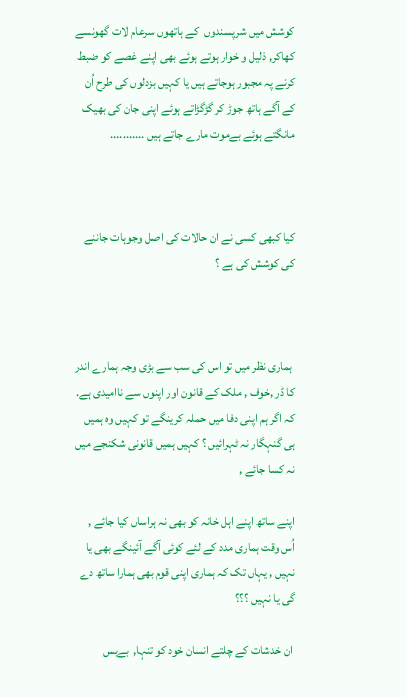کوشش میں شرپسندوں  کے ہاتھوں سرعام لات گھونسے کھاکر, ذلیل و خوار ہوتے ہوئے بھی اپنے غصے کو ضبط کرنے پہ مجبور ہوجاتے ہیں یا کہیں بزدلوں کی طرح اُن کے آگے ہاتھ جوڑ کر گڑگڑاتے ہوئے اپنی جان کی بھیک مانگتے ہوئے بےموت مارے جاتے ہیں ...........



کیا کبھی کسی نے ان حالات کی اصل وجوہات جاننے کی کوشش کی ہے ؟



 ہماری نظر میں تو اس کی سب سے بڑی وجہ ہمارے اندر کا ڈر ,خوف , ملک کے قانون اور اپنوں سے ناامیدی ہے. کہ اگر ہم اپنی دفا میں حملہ کرینگے تو کہیں وہ ہمیں ہی گنہگار نہ ٹہرائیں ؟ کہیں ہمیں قانونی شکنجے میں نہ کسا جائے ,

اپنے ساتھ اپنے اہل خانہ کو بھی نہ ہراساں کیا جائے , اُس وقت ہماری مدد کے لئے کوئی آگے آئینگے بھی یا نہیں , یہاں تک کہ ہماری اپنی قوم بھی ہمارا ساتھ دے گی یا نہیں ؟؟؟

 ان خدشات کے چلتے انسان خود کو تنہا,  بےبس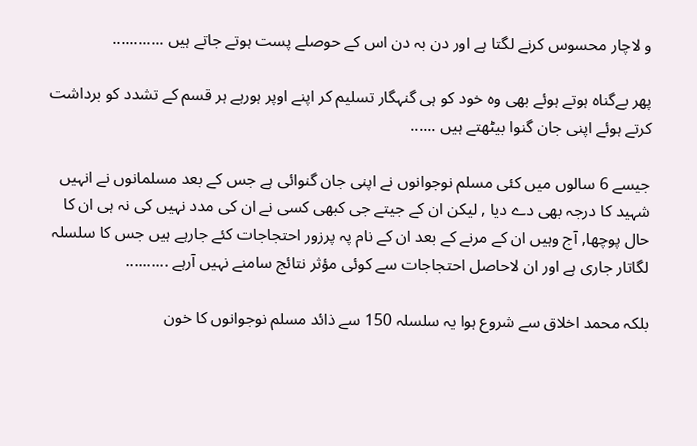و لاچار محسوس کرنے لگتا ہے اور دن بہ دن اس کے حوصلے پست ہوتے جاتے ہیں ............

پھر بےگناہ ہوتے ہوئے بھی وہ خود کو ہی گنہگار تسلیم کر اپنے اوپر ہورہے ہر قسم کے تشدد کو برداشت کرتے ہوئے اپنی جان گنوا بیٹھتے ہیں ......

جیسے 6 سالوں میں کئی مسلم نوجوانوں نے اپنی جان گنوائی ہے جس کے بعد مسلمانوں نے انہیں شہید کا درجہ بھی دے دیا , لیکن ان کے جیتے جی کبھی کسی نے ان کی مدد نہیں کی نہ ہی ان کا حال پوچھا, آج وہیں ان کے مرنے کے بعد ان کے نام پہ پرزور احتجاجات کئے جارہے ہیں جس کا سلسلہ لگاتار جاری ہے اور ان لاحاصل احتجاجات سے کوئی مؤثر نتائج سامنے نہیں آرہے ..........

بلکہ محمد اخلاق سے شروع ہوا یہ سلسلہ 150 سے ذائد مسلم نوجوانوں کا خون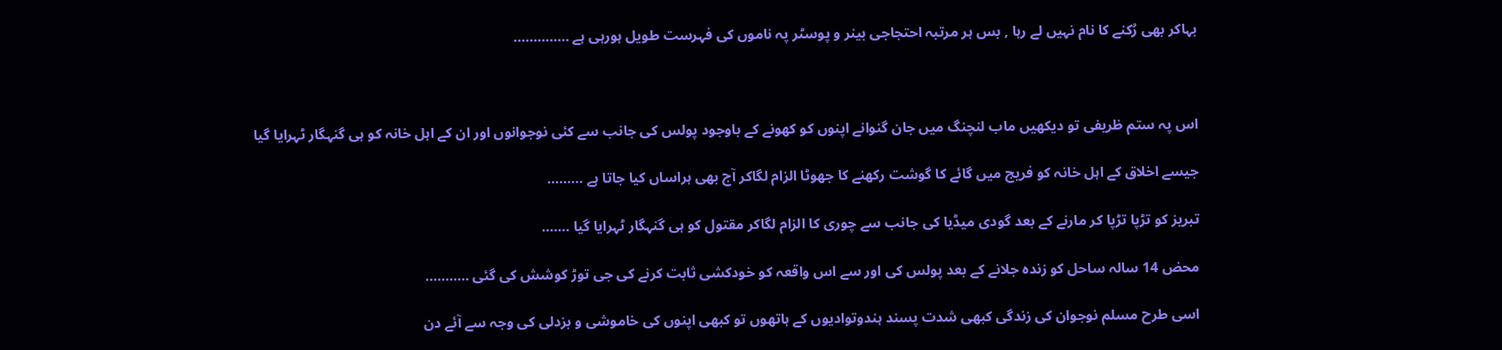بہاکر بھی رُکنے کا نام نہیں لے رہا , بس ہر مرتبہ احتجاجی بینر و پوسٹر پہ ناموں کی فہرست طویل ہورہی ہے ..............



اس پہ ستم ظریفی تو دیکھیں ماب لنچنگ میں جان گنوانے اپنوں کو کھونے کے باوجود پولس کی جانب سے کئی نوجوانوں اور ان کے اہل خانہ کو ہی گنہگار ٹہرایا گیا

جیسے اخلاق کے اہل خانہ کو فریج میں گائے کا گوشت رکھنے کا جھوٹا الزام لگاکر آج بھی ہراساں کیا جاتا ہے .........

تبریز کو تڑپا تڑپا کر مارنے کے بعد گودی میڈیا کی جانب سے چوری کا الزام لگاکر مقتول کو ہی گنہگار ٹہرایا گیا .......

محض 14 سالہ ساحل کو زندہ جلانے کے بعد پولس کی اور سے اس واقعہ کو خودکشی ثابت کرنے کی جی توڑ کوشش کی گئی ...........

اسی طرح مسلم نوجوان کی زندگی کبھی شدت پسند ہندوتوادیوں کے ہاتھوں تو کبھی اپنوں کی خاموشی و بزدلی کی وجہ سے آئے دن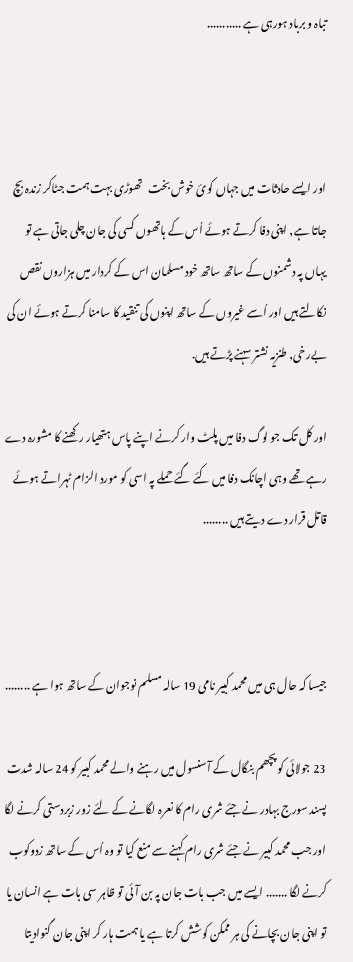تباہ و برباد ہورہی ہے ...........



اور ایسے حادثات میں جہاں کوئ خوش بخت   تھوڑی بہت ہمت جٹاکر زندہ بچ جاتا ہے, اپنی دفا کرتے ہوئے اُس کے ہاتھوں کسی کی جان چلی جاتی ہے تو یہاں پہ دشمنوں کے ساتھ ساتھ خود مسلمان اس کے کردار میں ہزاروں نقص نکالتے ہیں اور اُسے غیروں کے ساتھ اپنوں کی تنقید کا سامنا کرتے ہوئے ان کی بےرخی, طنزیہ نشتر سہنے پڑتے ہیں.

اور کل تک جو لوگ دفا میں پلٹ وار کرنے اپنے پاس ہتھیار رکھنے کا مشورہ دے رہے تھے وہی اچانک دفا میں کئے گئے حملے پہ اسی کو مورد الزام ٹہراتے ہوئے قاتل قرار دے دیتے ہیں ........



جیسا کہ حال ہی میں محمد کبیر نامی 19 سالہ مسلم نوجوان کے ساتھ ہوا ہے ........

23 جولائی کو پچھم بنگال کے آسنسول میں رہنے والے محمد کبیر کو 24 سالہ شدت پسند سورج بہادر نے جئے شری رام کا نعرہ لگانے کے لئے زور زبردستی کرنے لگا اور جب محمد کبیر نے جئے شری رام کہنے سے منع کیا تو وہ اُس کے ساتھ زدوکوب کرنے لگا ....... ایسے میں جب بات جان پہ بن آئی تو ظاہر سی بات ہے انسان یا تو اپنی جان بچانے کی ہر ممکن کوشش کرتا ہے یا ہمت ہار کر اپنی جان گنوادیتا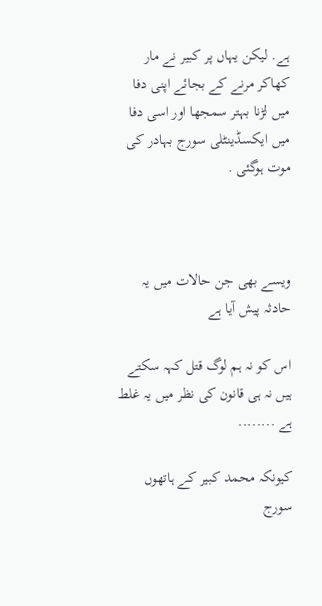ہے. لیکن یہاں پر کبیر نے مار کھاکر مرنے کے بجائے اپنی دفا میں لڑنا بہتر سمجھا اور اسی دفا میں ایکسڈینٹلی سورج بہادر کی موت ہوگئی .



ویسے بھی جن حالات میں یہ حادثہ پیش آیا ہے

اس کو نہ ہم لوگ قتل کہہ سکتے ہیں نہ ہی قانون کی نظر میں یہ غلط ہے ........

کیونکہ محمد کبیر کے ہاتھوں سورج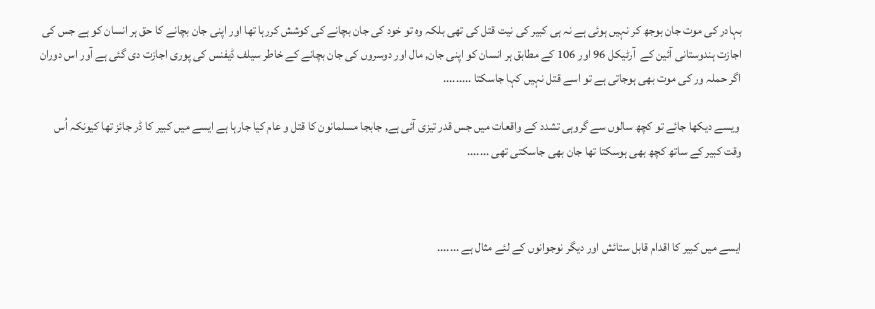بہادر کی موت جان بوجھ کر نہیں ہوئی ہے نہ ہی کبیر کی نیت قتل کی تھی بلکہ وہ تو خود کی جان بچانے کی کوشش کررہا تھا اور اپنی جان بچانے کا حق ہر انسان کو ہے جس کی اجازت ہندوستانی آئین کے  آرٹیکل 96 اور 106 کے مطابق ہر انسان کو اپنی جان, مال اور دوسروں کی جان بچانے کے خاطر سیلف ڈیفنس کی پوری اجازت دی گئی ہے آور اس دوران اگر حملہ ور کی موت بھی ہوجاتی ہے تو اسے قتل نہیں کہا جاسکتا .........

 ویسے دیکھا جائے تو کچھ سالوں سے گروہی تشدد کے واقعات میں جس قدر تیزی آئی ہے, جابجا مسلمانون کا قتل و عام کیا جارہا ہے ایسے میں کبیر کا ڈر جائز تھا کیونکہ اُس وقت کبیر کے ساتھ کچھ بھی ہوسکتا تھا جان بھی جاسکتی تھی .......



ایسے میں کبیر کا اقدام قابل ستائش اور دیگر نوجوانوں کے لئے مثال ہے .......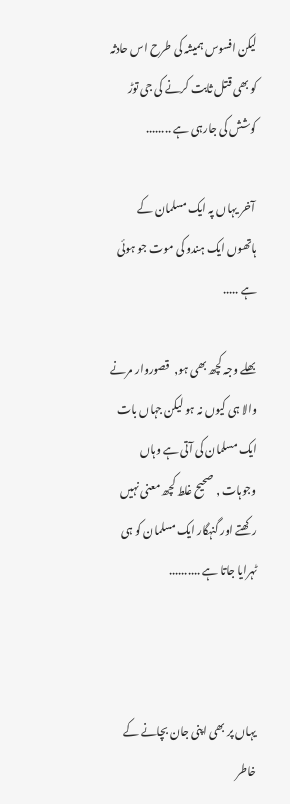لیکن افسوس ہمیشہ کی طرح اس حادثہ کو بھی قتل ثابت کرنے کی جی توڑ کوشش کی جارہی ہے ........

 آخر یہاں پہ ایک مسلمان کے ہاتھوں ایک ہندو کی موت جو ہوئی ہے .....

بھلے وجہ کچھ بھی ہو,  قصوروار مرنے والا ہی کیوں نہ ہو لیکن جہاں بات ایک مسلمان کی آتی ہے وہاں وجوہات , صحیح غلط کچھ معنی نہیں رکھتے اور گنہگار ایک مسلمان کو ہی ٹہرایا جاتا ہے ..........



یہاں پر بھی اپنی جان بچانے کے خاطر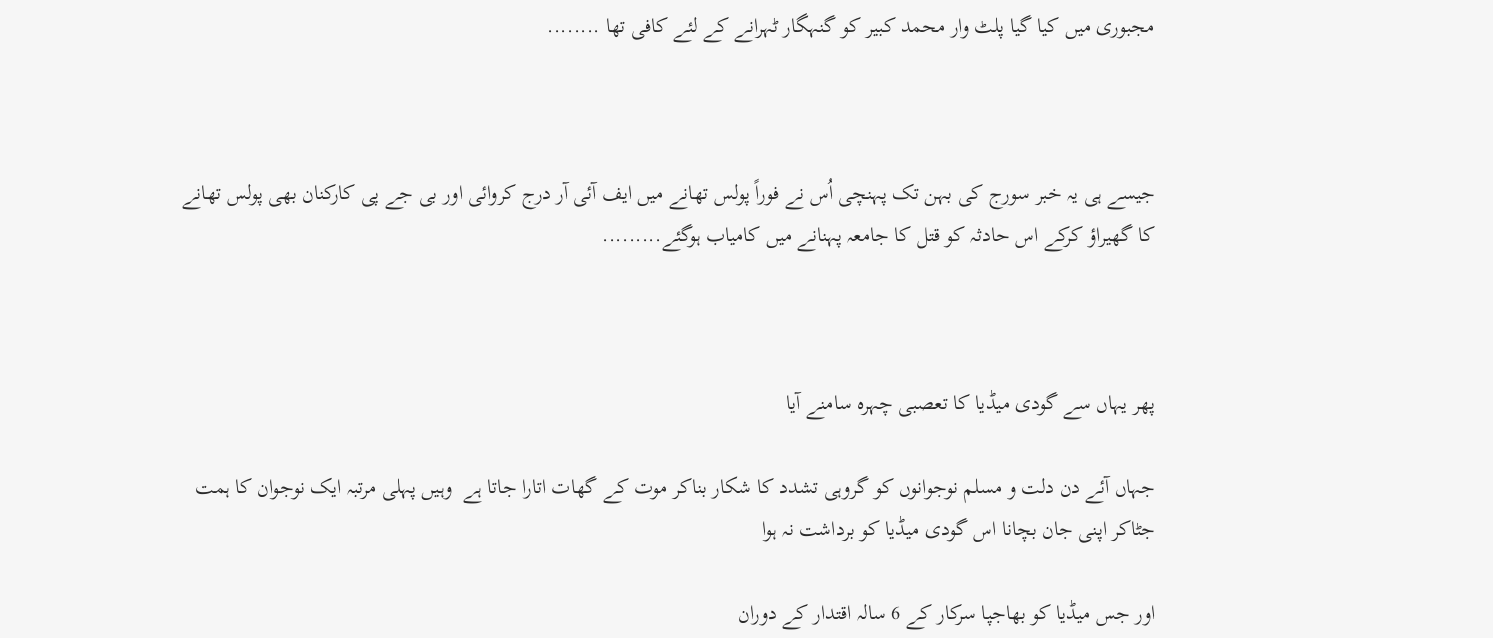مجبوری میں کیا گیا پلٹ وار محمد کبیر کو گنہگار ٹہرانے کے لئے کافی تھا ........



جیسے ہی یہ خبر سورج کی بہن تک پہنچی اُس نے فوراً پولس تھانے میں ایف آئی آر درج کروائی اور بی جے پی کارکنان بھی پولس تھانے کا گھیراؤ کرکے اس حادثہ کو قتل کا جامعہ پہنانے میں کامیاب ہوگئے.........



پھر یہاں سے گودی میڈیا کا تعصبی چہرہ سامنے آیا

جہاں آئے دن دلت و مسلم نوجوانوں کو گروہی تشدد کا شکار بناکر موت کے گھات اتارا جاتا ہے  وہیں پہلی مرتبہ ایک نوجوان کا ہمت جٹاکر اپنی جان بچانا اس گودی میڈیا کو برداشت نہ ہوا

اور جس میڈیا کو بھاجپا سرکار کے 6 سالہ اقتدار کے دوران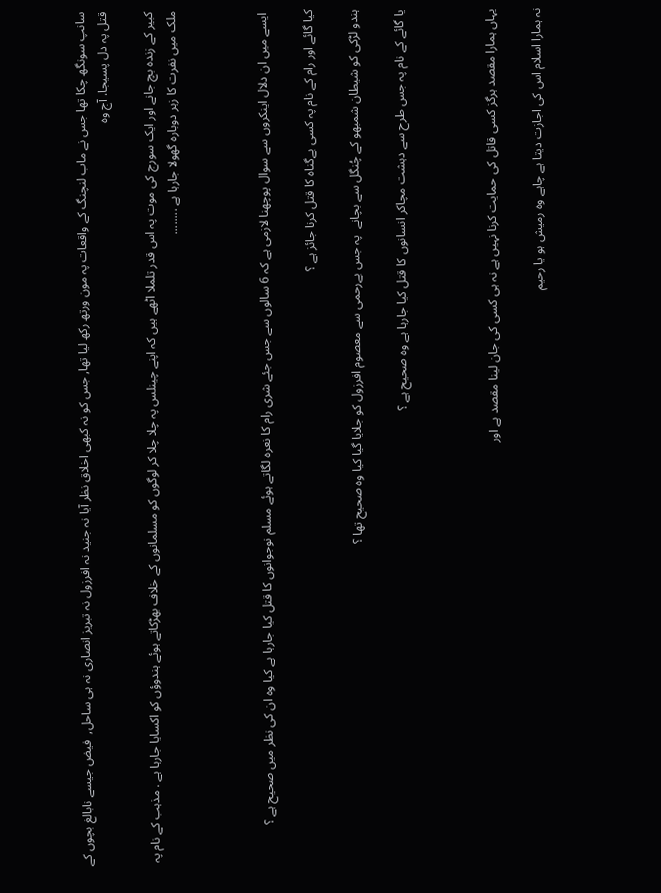سانپ سونگھ چکا تھا جس نے ماب لنچنگ کے واقعات پہ مون ورتھ رکھ لیا تھا, جس کو نہ کبھی اخلاق نظر آیا نہ جنید نہ افرزول نہ تبریز انصاری نہ ہی ساحل,  فیض جیسے نابالغ بچوں کے قتل پہ دل پسیجا. آج وہ

کبیر کے زندہ بچ جانے اور ایک سورج کی موت پہ اس قدر تلملا اٹھے ہیں کہ اپنے چینلس پہ چلا چلا کر لوگوں کو مسلمانوں کے خلاف بھڑکاتے ہوئے ہندوؤں کو اکسایا جارہا ہے . مذہب کے نام پہ ملک میں نفرت کا زہر دوبارہ گھولا جارہا ہے ........



 ایسے میں ان دلال اینکروں سے سوال پوچھنا لازمی ہے کہ 6 سالوں سے جس جئے شری رام کا نعرہ لگاتے ہوئے مسلم نوجوانوں کا قتل کیا جارہا ہے کیا وہ ان کی نظر میں صحیح ہے ؟

کیا گائے اور رام کے نام پہ کسی بےگناہ کا قتل کرنا جائز ہے ؟

ہندو لڑکی کو شیطان شمبھو کے چُنگل سے بچانے  پہ جس بےرحمی سے معصوم افرزول کو جلایا گیا کیا وہ صحیح تھا ؟

یا گائے کے نام پہ جس طرح سے دہشت مچاکر انسانوں کا قتل کیا جارہا ہے وہ صحیح ہے ؟



یہاں ہمارا مقصد ہرگز کسی قاتل کی حمایت کرنا نہیں ہے نہ ہی کسی کی جان لینا مقصد ہے اور

نہ ہمارا اسلام اس کی اجازت دیتا ہے چاہے وہ رمیش ہو یا رحیم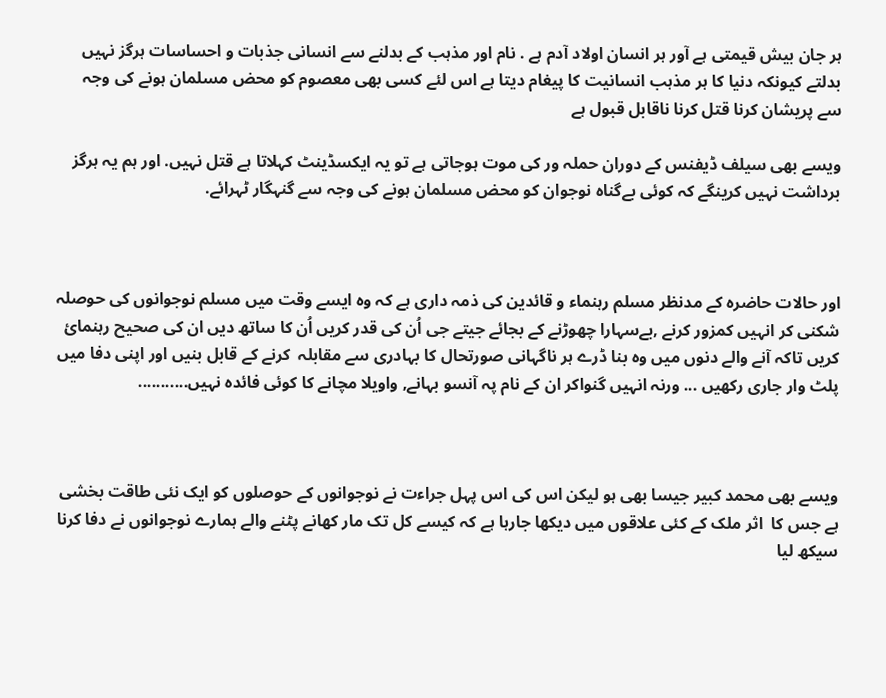ہر جان بیش قیمتی ہے آور ہر انسان اولاد آدم ہے . نام اور مذہب کے بدلنے سے انسانی جذبات و احساسات ہرگز نہیں بدلتے کیونکہ دنیا کا ہر مذہب انسانیت کا پیغام دیتا ہے اس لئے کسی بھی معصوم کو محض مسلمان ہونے کی وجہ سے پریشان کرنا قتل کرنا ناقابل قبول ہے

ویسے بھی سیلف ڈیفنس کے دوران حملہ ور کی موت ہوجاتی ہے تو یہ ایکسڈینٹ کہلاتا ہے قتل نہیں. اور ہم یہ ہرگز برداشت نہیں کرینگے کہ کوئی بےگناہ نوجوان کو محض مسلمان ہونے کی وجہ سے گنہگار ٹہرائے.



اور حالات حاضرہ کے مدنظر مسلم رہنماء و قائدین کی ذمہ داری ہے کہ وہ ایسے وقت میں مسلم نوجوانوں کی حوصلہ شکنی کر انہیں کمزور کرنے ,بےسہارا چھوڑنے کے بجائے جیتے جی اُن کی قدر کریں اُن کا ساتھ دیں ان کی صحیح رہنمائ کریں تاکہ آنے والے دنوں میں وہ بنا ڈرے ہر ناگہانی صورتحال کا بہادری سے مقابلہ  کرنے کے قابل بنیں اور اپنی دفا میں پلٹ وار جاری رکھیں ... ورنہ انہیں گنواکر ان کے نام پہ آنسو بہانے, واویلا مچانے کا کوئی فائدہ نہیں...........



ویسے بھی محمد کبیر جیسا بھی ہو لیکن اس کی اس پہل جراءت نے نوجوانوں کے حوصلوں کو ایک نئی طاقت بخشی ہے جس کا  اثر ملک کے کئی علاقوں میں دیکھا جارہا ہے کہ کیسے کل تک مار کھانے پٹنے والے ہمارے نوجوانوں نے دفا کرنا سیکھ لیا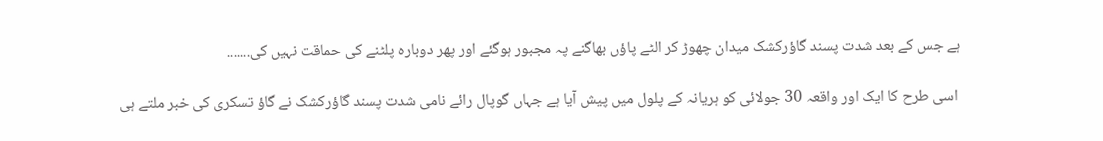ہے جس کے بعد شدت پسند گاؤرکشک میدان چھوڑ کر الٹے پاؤں بھاگنے پہ مجبور ہوگئے اور پھر دوبارہ پلٹنے کی حماقت نہیں کی.......

 اسی طرح کا ایک اور واقعہ 30 جولائی کو ہریانہ کے پلول میں پیش آیا ہے جہاں گوپال رائے نامی شدت پسند گاؤرکشک نے گاؤ تسکری کی خبر ملتے ہی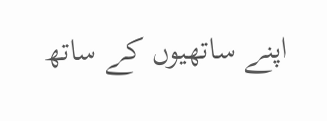اپنے ساتھیوں کے ساتھ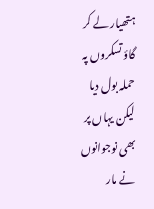ہتھیار لے کر گاؤ تسکروں پہ حملہ بول دیا لیکن یہاں پر بھی نوجوانوں نے مار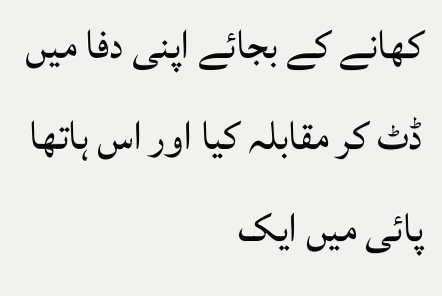کھانے کے بجائے اپنی دفا میں ڈٹ کر مقابلہ کیا اور اس ہاتھا پائی میں ایک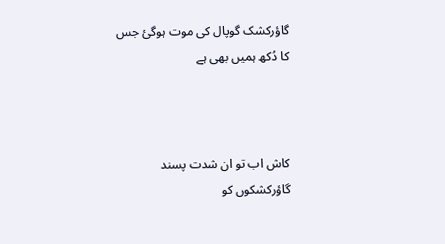گاؤرکشک گوپال کی موت ہوگئ جس کا دُکھ ہمیں بھی ہے



کاش اب تو ان شدت پسند گاؤرکشکوں کو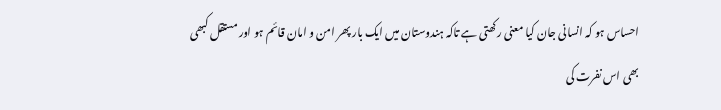احساس ہو کہ انسانی جان کیا معنی رکھتی ہے تاکہ ہندوستان میں ایک بار پھر امن و امان قائم ہو اور مستقل کبھی بھی اس نفرت کی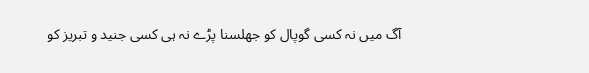آگ میں نہ کسی گوپال کو جھلسنا پڑے نہ ہی کسی جنید و تبریز کو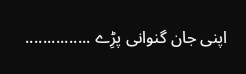اپنی جان گنوانی پڑِے ...............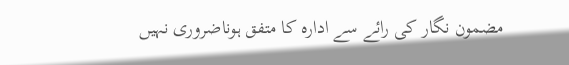مضمون نگار کی رائے سے ادارہ کا متفق ہوناضروری نہیں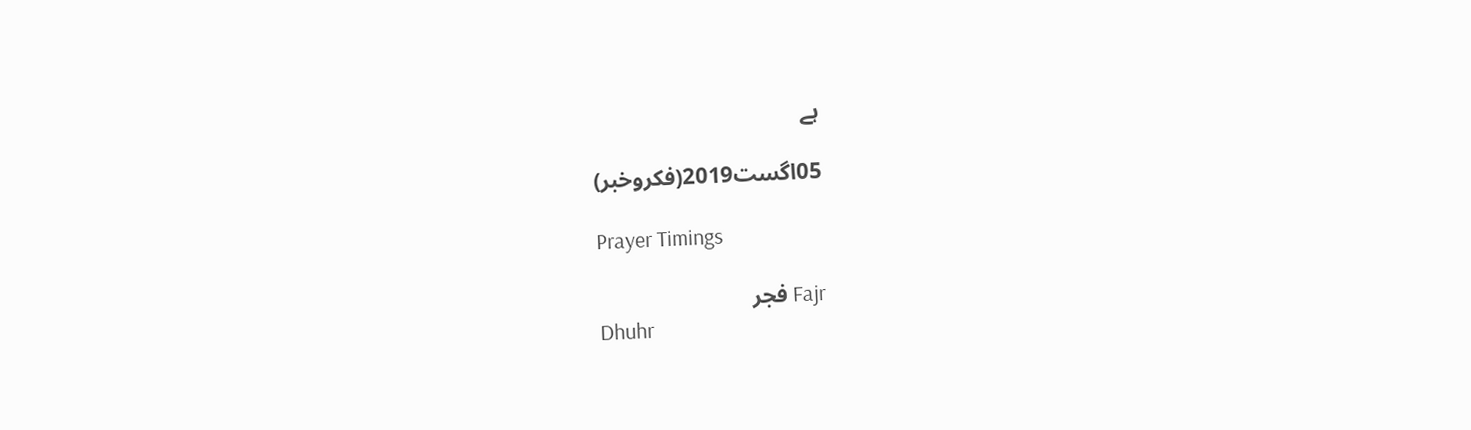ہے

05اگست2019(فکروخبر)

Prayer Timings

Fajr فجر
Dhuhr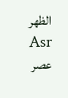الظهر
Asr عصر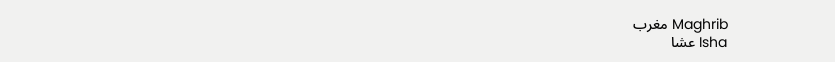Maghrib مغرب
Isha عشا